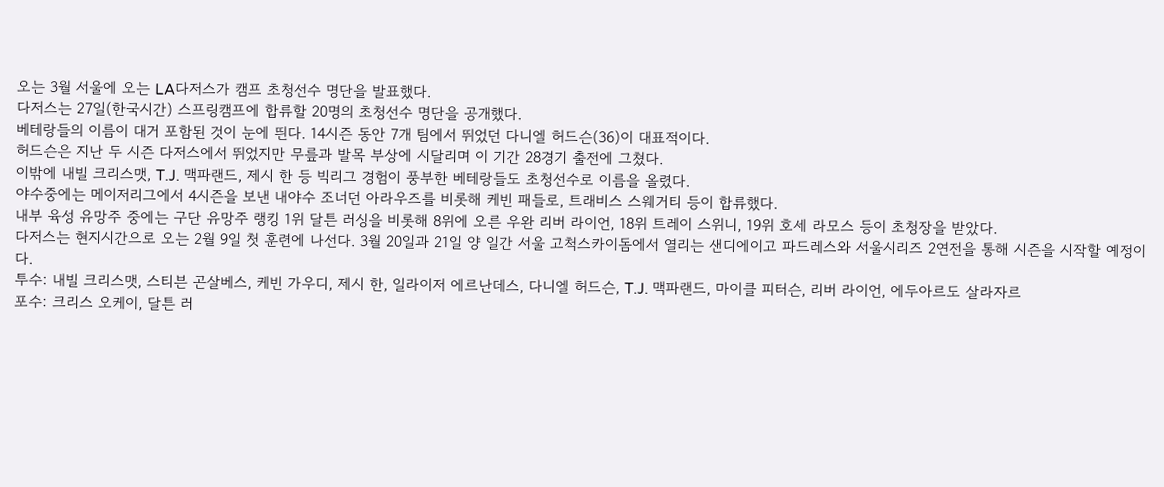오는 3월 서울에 오는 LA다저스가 캠프 초청선수 명단을 발표했다.
다저스는 27일(한국시간) 스프링캠프에 합류할 20명의 초청선수 명단을 공개했다.
베테랑들의 이름이 대거 포함된 것이 눈에 띈다. 14시즌 동안 7개 팀에서 뛰었던 다니엘 허드슨(36)이 대표적이다.
허드슨은 지난 두 시즌 다저스에서 뛰었지만 무릎과 발목 부상에 시달리며 이 기간 28경기 출전에 그쳤다.
이밖에 내빌 크리스맷, T.J. 맥파랜드, 제시 한 등 빅리그 경험이 풍부한 베테랑들도 초청선수로 이름을 올렸다.
야수중에는 메이저리그에서 4시즌을 보낸 내야수 조너던 아라우즈를 비롯해 케빈 패들로, 트래비스 스웨거티 등이 합류했다.
내부 육성 유망주 중에는 구단 유망주 랭킹 1위 달튼 러싱을 비롯해 8위에 오른 우완 리버 라이언, 18위 트레이 스위니, 19위 호세 라모스 등이 초청장을 받았다.
다저스는 현지시간으로 오는 2월 9일 첫 훈련에 나선다. 3월 20일과 21일 양 일간 서울 고척스카이돔에서 열리는 샌디에이고 파드레스와 서울시리즈 2연전을 통해 시즌을 시작할 예정이다.
투수: 내빌 크리스맷, 스티븐 곤살베스, 케빈 가우디, 제시 한, 일라이저 에르난데스, 다니엘 허드슨, T.J. 맥파랜드, 마이클 피터슨, 리버 라이언, 에두아르도 살라자르
포수: 크리스 오케이, 달튼 러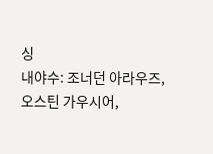싱
내야수: 조너던 아라우즈, 오스틴 가우시어,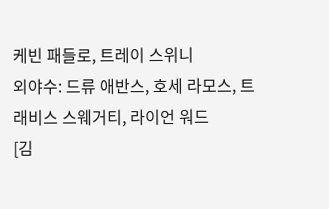케빈 패들로, 트레이 스위니
외야수: 드류 애반스, 호세 라모스, 트래비스 스웨거티, 라이언 워드
[김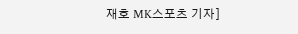재호 MK스포츠 기자]